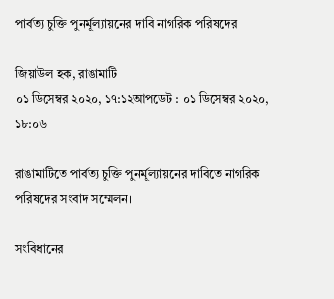পার্বত্য চুক্তি পুনর্মূল্যায়নের দাবি নাগরিক পরিষদের

জিয়াউল হক, রাঙামাটি
০১ ডিসেম্বর ২০২০, ১৭:১২আপডেট : ০১ ডিসেম্বর ২০২০, ১৮:০৬

রাঙামাটিতে পার্বত্য চুক্তি পুনর্মূল্যায়নের দাবিতে নাগরিক পরিষদের সংবাদ সম্মেলন।

সংবিধানের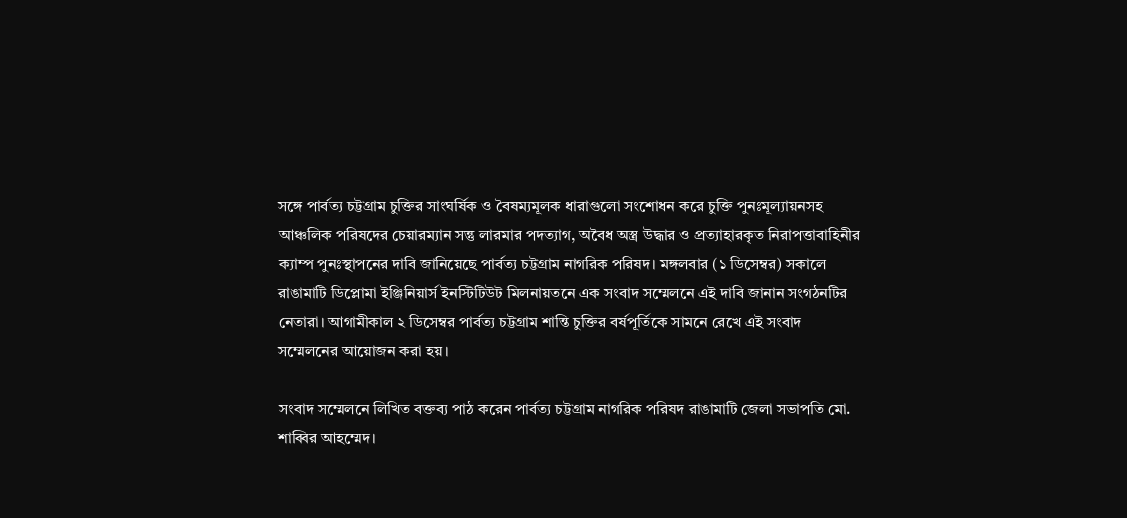সঙ্গে পার্বত্য চট্টগ্রাম চুক্তির সাংঘর্ষিক ও বৈষম্যমূলক ধারাগুলো সংশোধন করে চুক্তি পুনঃমূল্যায়নসহ আঞ্চলিক পরিষদের চেয়ারম্যান সন্তু লারমার পদত্যাগ, অবৈধ অস্ত্র উদ্ধার ও প্রত্যাহারকৃত নিরাপত্তাবাহিনীর ক্যাম্প পুনঃস্থাপনের দাবি জানিয়েছে পার্বত্য চট্টগ্রাম নাগরিক পরিষদ। মঙ্গলবার (১ ডিসেম্বর) সকালে রাঙামাটি ডিপ্লোমা ইঞ্জিনিয়ার্স ইনস্টিটিউট মিলনায়তনে এক সংবাদ সম্মেলনে এই দাবি জানান সংগঠনটির নেতারা। আগামীকাল ২ ডিসেম্বর পার্বত্য চট্টগ্রাম শান্তি চুক্তির বর্ষপূর্তিকে সামনে রেখে এই সংবাদ সম্মেলনের আয়োজন করা হয়।

সংবাদ সম্মেলনে লিখিত বক্তব্য পাঠ করেন পার্বত্য চট্টগ্রাম নাগরিক পরিষদ রাঙামাটি জেলা সভাপতি মো. শাব্বির আহম্মেদ।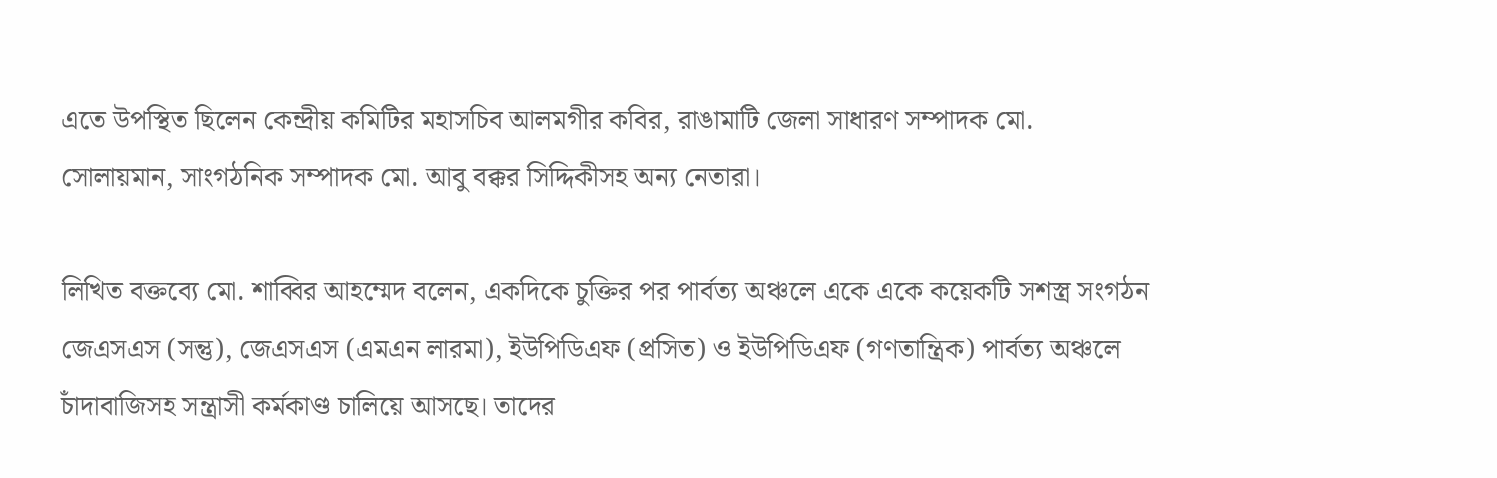এতে উপস্থিত ছিলেন কেন্দ্রীয় কমিটির মহাসচিব আলমগীর কবির, রাঙামাটি জেলা সাধারণ সম্পাদক মো. সোলায়মান, সাংগঠনিক সম্পাদক মো. আবু বক্কর সিদ্দিকীসহ অন্য নেতারা।

লিখিত বক্তব্যে মো. শাব্বির আহম্মেদ বলেন, একদিকে চুক্তির পর পার্বত্য অঞ্চলে একে একে কয়েকটি সশস্ত্র সংগঠন জেএসএস (সন্তু), জেএসএস (এমএন লারমা), ইউপিডিএফ (প্রসিত) ও ইউপিডিএফ (গণতান্ত্রিক) পার্বত্য অঞ্চলে চাঁদাবাজিসহ সন্ত্রাসী কর্মকাণ্ড চালিয়ে আসছে। তাদের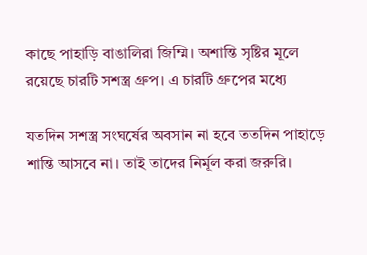কাছে পাহাড়ি বাঙালিরা জিম্মি। অশান্তি সৃষ্টির মূলে রয়েছে চারটি সশস্ত্র গ্রুপ। এ চারটি গ্রুপের মধ্যে

যতদিন সশস্ত্র সংঘর্ষের অবসান না হবে ততদিন পাহাড়ে শান্তি আসবে না। তাই তাদের নির্মূল করা জরুরি।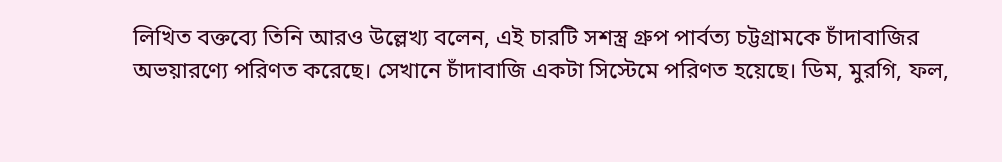লিখিত বক্তব্যে তিনি আরও উল্লেখ্য বলেন, এই চারটি সশস্ত্র গ্রুপ পার্বত্য চট্টগ্রামকে চাঁদাবাজির অভয়ারণ্যে পরিণত করেছে। সেখানে চাঁদাবাজি একটা সিস্টেমে পরিণত হয়েছে। ডিম, মুরগি, ফল,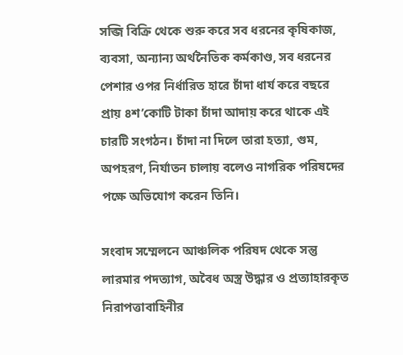সব্জি বিক্রি থেকে শুরু করে সব ধরনের কৃষিকাজ, ব্যবসা, অন্যান্য অর্থনৈতিক কর্মকাণ্ড, সব ধরনের পেশার ওপর নির্ধারিত হারে চাঁদা ধার্য করে বছরে প্রায় ৪শ’কোটি টাকা চাঁদা আদায় করে থাকে এই চারটি সংগঠন। চাঁদা না দিলে তারা হত্যা, গুম, অপহরণ, নির্যাতন চালায় বলেও নাগরিক পরিষদের পক্ষে অভিযোগ করেন তিনি।

সংবাদ সম্মেলনে আঞ্চলিক পরিষদ থেকে সন্তু লারমার পদত্যাগ, অবৈধ অস্ত্র উদ্ধার ও প্রত্যাহারকৃত নিরাপত্তাবাহিনীর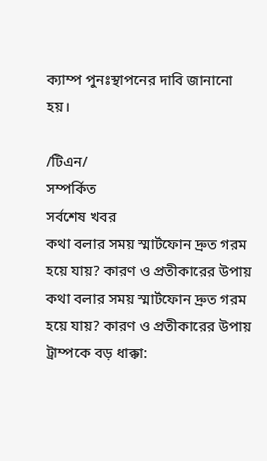ক্যাম্প পুনঃস্থাপনের দাবি জানানো হয়।

/টিএন/
সম্পর্কিত
সর্বশেষ খবর
কথা বলার সময় স্মার্টফোন দ্রুত গরম হয়ে যায়? কারণ ও প্রতীকারের উপায়
কথা বলার সময় স্মার্টফোন দ্রুত গরম হয়ে যায়? কারণ ও প্রতীকারের উপায়
ট্রাম্পকে বড় ধাক্কা: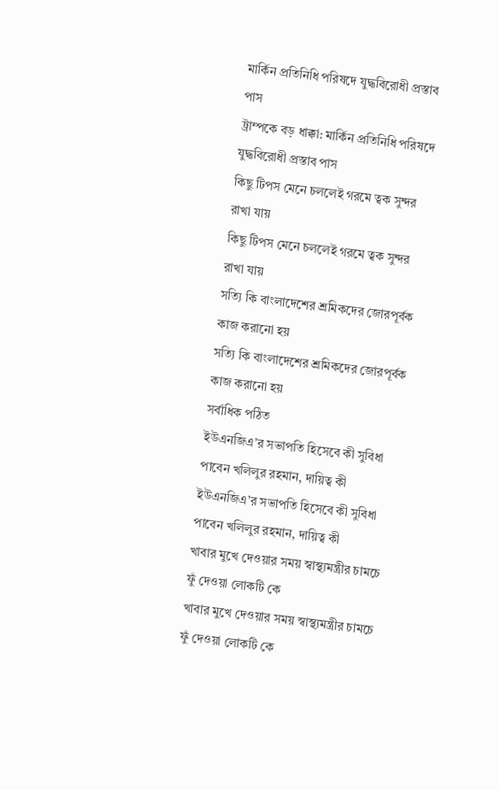মার্কিন প্রতিনিধি পরিষদে যুদ্ধবিরোধী প্রস্তাব পাস
ট্রাম্পকে বড় ধাক্কা: মার্কিন প্রতিনিধি পরিষদে যুদ্ধবিরোধী প্রস্তাব পাস
কিছু টিপস মেনে চললেই গরমে ত্বক সুন্দর রাখা যায়
কিছু টিপস মেনে চললেই গরমে ত্বক সুন্দর রাখা যায়
সত্যি কি বাংলাদেশের শ্রমিকদের জোরপূর্বক কাজ করানো হয়
সত্যি কি বাংলাদেশের শ্রমিকদের জোরপূর্বক কাজ করানো হয়
সর্বাধিক পঠিত
ইউএনজিএ’র সভাপতি হিসেবে কী সুবিধা পাবেন খলিলুর রহমান, দায়িত্ব কী
ইউএনজিএ’র সভাপতি হিসেবে কী সুবিধা পাবেন খলিলুর রহমান, দায়িত্ব কী
খাবার মুখে দেওয়ার সময় স্বাস্থ্যমন্ত্রীর চামচে ফুঁ দেওয়া লোকটি কে
খাবার মুখে দেওয়ার সময় স্বাস্থ্যমন্ত্রীর চামচে ফুঁ দেওয়া লোকটি কে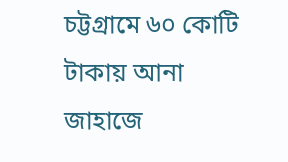চট্টগ্রামে ৬০ কোটি টাকায় আনা জাহাজে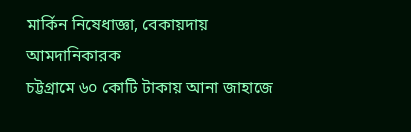মার্কিন নিষেধাজ্ঞা, বেকায়দায় আমদানিকারক
চট্টগ্রামে ৬০ কোটি টাকায় আনা জাহাজে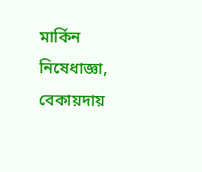মার্কিন নিষেধাজ্ঞা, বেকায়দায়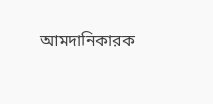আমদানিকারক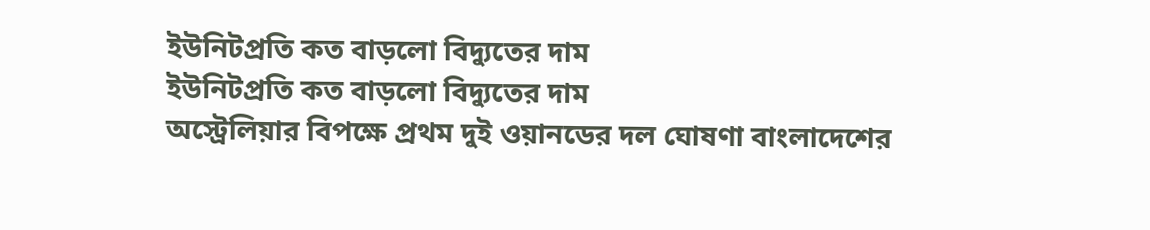ইউনিটপ্রতি কত বাড়লো বিদ্যুতের দাম
ইউনিটপ্রতি কত বাড়লো বিদ্যুতের দাম
অস্ট্রেলিয়ার বিপক্ষে প্রথম দুই ওয়ানডের দল ঘোষণা বাংলাদেশের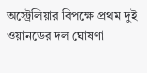অস্ট্রেলিয়ার বিপক্ষে প্রথম দুই ওয়ানডের দল ঘোষণা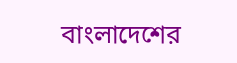বাংলাদেশের